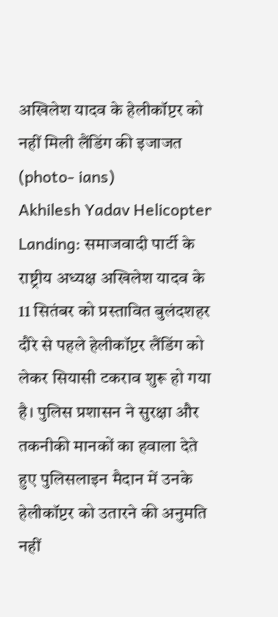अखिलेश यादव के हेलीकॉप्टर को नहीं मिली लैंडिंग की इजाजत (photo- ians)
Akhilesh Yadav Helicopter Landing: समाजवादी पार्टी के राष्ट्रीय अध्यक्ष अखिलेश यादव के 11 सितंबर को प्रस्तावित बुलंदशहर दौरे से पहले हेलीकॉप्टर लैंडिंग को लेकर सियासी टकराव शुरू हो गया है। पुलिस प्रशासन ने सुरक्षा और तकनीकी मानकों का हवाला देते हुए पुलिसलाइन मैदान में उनके हेलीकॉप्टर को उतारने की अनुमति नहीं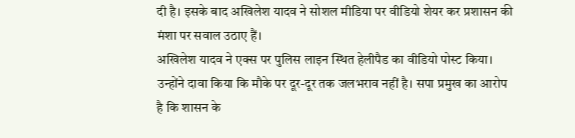दी है। इसके बाद अखिलेश यादव ने सोशल मीडिया पर वीडियो शेयर कर प्रशासन की मंशा पर सवाल उठाए हैं।
अखिलेश यादव ने एक्स पर पुलिस लाइन स्थित हेलीपैड का वीडियो पोस्ट किया। उन्होंने दावा किया कि मौके पर दूर-दूर तक जलभराव नहीं है। सपा प्रमुख का आरोप है कि शासन के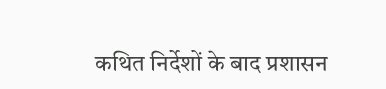कथित निर्देशों के बाद प्रशासन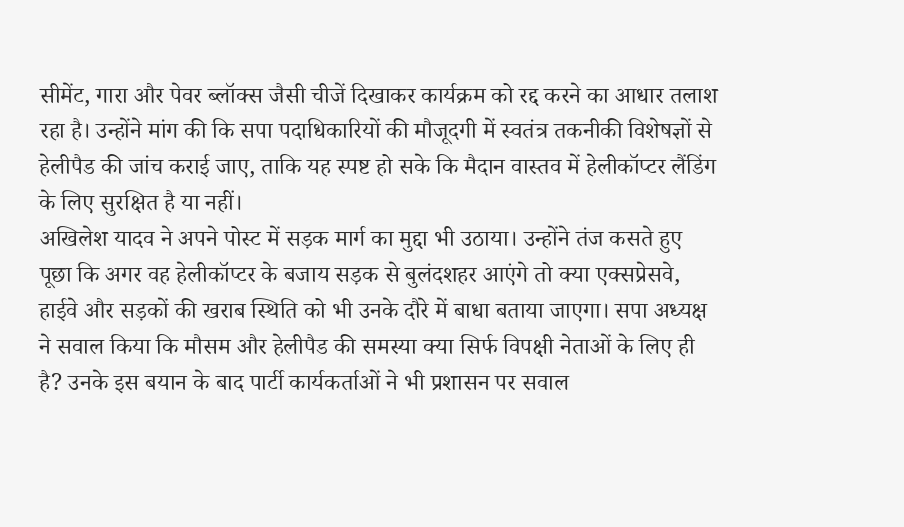सीमेंट, गारा और पेवर ब्लॉक्स जैसी चीजें दिखाकर कार्यक्रम को रद्द करने का आधार तलाश रहा है। उन्होंने मांग की कि सपा पदाधिकारियों की मौजूदगी में स्वतंत्र तकनीकी विशेषज्ञों से हेलीपैड की जांच कराई जाए, ताकि यह स्पष्ट हो सके कि मैदान वास्तव में हेलीकॉप्टर लैंडिंग के लिए सुरक्षित है या नहीं।
अखिलेश यादव ने अपने पोस्ट में सड़क मार्ग का मुद्दा भी उठाया। उन्होंने तंज कसते हुए पूछा कि अगर वह हेलीकॉप्टर के बजाय सड़क से बुलंदशहर आएंगे तो क्या एक्सप्रेसवे, हाईवे और सड़कों की खराब स्थिति को भी उनके दौरे में बाधा बताया जाएगा। सपा अध्यक्ष ने सवाल किया कि मौसम और हेलीपैड की समस्या क्या सिर्फ विपक्षी नेताओं के लिए ही है? उनके इस बयान के बाद पार्टी कार्यकर्ताओं ने भी प्रशासन पर सवाल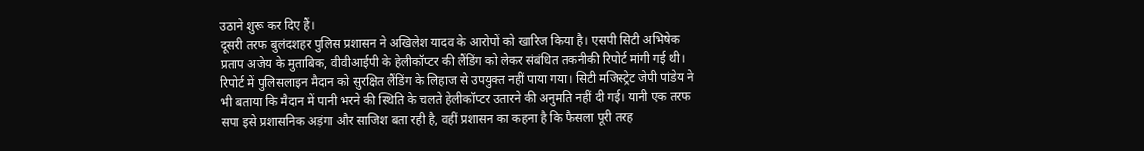उठाने शुरू कर दिए हैं।
दूसरी तरफ बुलंदशहर पुलिस प्रशासन ने अखिलेश यादव के आरोपों को खारिज किया है। एसपी सिटी अभिषेक प्रताप अजेय के मुताबिक, वीवीआईपी के हेलीकॉप्टर की लैंडिंग को लेकर संबंधित तकनीकी रिपोर्ट मांगी गई थी। रिपोर्ट में पुलिसलाइन मैदान को सुरक्षित लैंडिंग के लिहाज से उपयुक्त नहीं पाया गया। सिटी मजिस्ट्रेट जेपी पांडेय ने भी बताया कि मैदान में पानी भरने की स्थिति के चलते हेलीकॉप्टर उतारने की अनुमति नहीं दी गई। यानी एक तरफ सपा इसे प्रशासनिक अड़ंगा और साजिश बता रही है, वहीं प्रशासन का कहना है कि फैसला पूरी तरह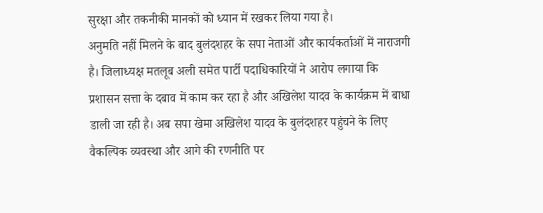सुरक्षा और तकनीकी मानकों को ध्यान में रखकर लिया गया है।
अनुमति नहीं मिलने के बाद बुलंदशहर के सपा नेताओं और कार्यकर्ताओं में नाराजगी है। जिलाध्यक्ष मतलूब अली समेत पार्टी पदाधिकारियों ने आरोप लगाया कि प्रशासन सत्ता के दबाव में काम कर रहा है और अखिलेश यादव के कार्यक्रम में बाधा डाली जा रही है। अब सपा खेमा अखिलेश यादव के बुलंदशहर पहुंचने के लिए वैकल्पिक व्यवस्था और आगे की रणनीति पर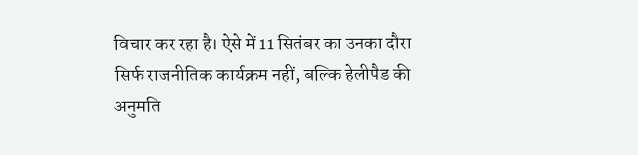विचार कर रहा है। ऐसे में 11 सितंबर का उनका दौरा सिर्फ राजनीतिक कार्यक्रम नहीं, बल्कि हेलीपैड की अनुमति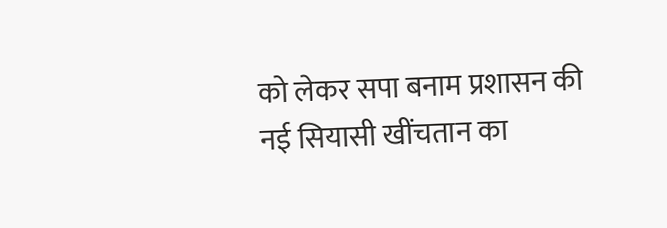को लेकर सपा बनाम प्रशासन की नई सियासी खींचतान का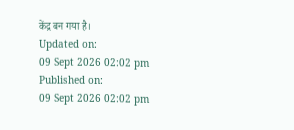केंद्र बन गया है।
Updated on:
09 Sept 2026 02:02 pm
Published on:
09 Sept 2026 02:02 pm